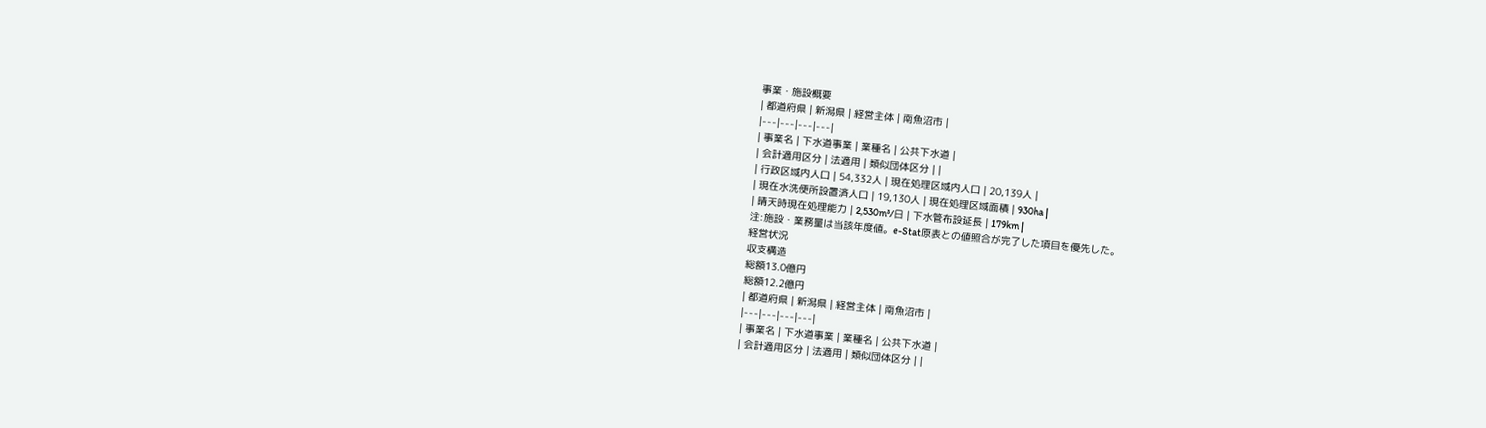事業・施設概要
| 都道府県 | 新潟県 | 経営主体 | 南魚沼市 |
|---|---|---|---|
| 事業名 | 下水道事業 | 業種名 | 公共下水道 |
| 会計適用区分 | 法適用 | 類似団体区分 | |
| 行政区域内人口 | 54,332人 | 現在処理区域内人口 | 20,139人 |
| 現在水洗便所設置済人口 | 19,130人 | 現在処理区域面積 | 930ha |
| 晴天時現在処理能力 | 2,530m³/日 | 下水管布設延長 | 179km |
注:施設・業務量は当該年度値。e-Stat原表との値照合が完了した項目を優先した。
経営状況
収支構造
総額13.0億円
総額12.2億円
| 都道府県 | 新潟県 | 経営主体 | 南魚沼市 |
|---|---|---|---|
| 事業名 | 下水道事業 | 業種名 | 公共下水道 |
| 会計適用区分 | 法適用 | 類似団体区分 | |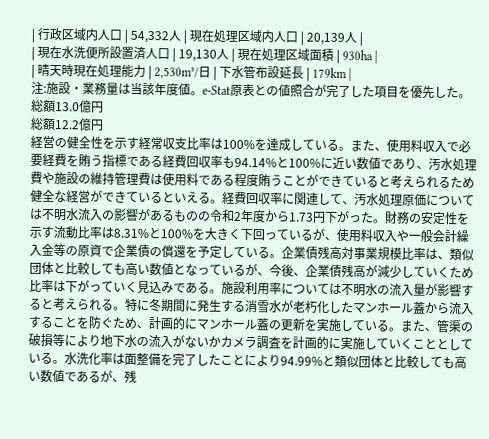| 行政区域内人口 | 54,332人 | 現在処理区域内人口 | 20,139人 |
| 現在水洗便所設置済人口 | 19,130人 | 現在処理区域面積 | 930ha |
| 晴天時現在処理能力 | 2,530m³/日 | 下水管布設延長 | 179km |
注:施設・業務量は当該年度値。e-Stat原表との値照合が完了した項目を優先した。
総額13.0億円
総額12.2億円
経営の健全性を示す経常収支比率は100%を達成している。また、使用料収入で必要経費を賄う指標である経費回収率も94.14%と100%に近い数値であり、汚水処理費や施設の維持管理費は使用料である程度賄うことができていると考えられるため健全な経営ができているといえる。経費回収率に関連して、汚水処理原価については不明水流入の影響があるものの令和2年度から1.73円下がった。財務の安定性を示す流動比率は8.31%と100%を大きく下回っているが、使用料収入や一般会計繰入金等の原資で企業債の償還を予定している。企業債残高対事業規模比率は、類似団体と比較しても高い数値となっているが、今後、企業債残高が減少していくため比率は下がっていく見込みである。施設利用率については不明水の流入量が影響すると考えられる。特に冬期間に発生する消雪水が老朽化したマンホール蓋から流入することを防ぐため、計画的にマンホール蓋の更新を実施している。また、管渠の破損等により地下水の流入がないかカメラ調査を計画的に実施していくこととしている。水洗化率は面整備を完了したことにより94.99%と類似団体と比較しても高い数値であるが、残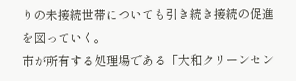りの未接続世帯についても引き続き接続の促進を図っていく。
市が所有する処理場である「大和クリーンセン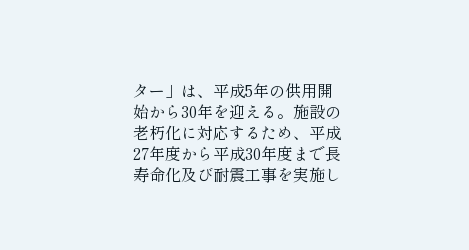ター」は、平成5年の供用開始から30年を迎える。施設の老朽化に対応するため、平成27年度から平成30年度まで長寿命化及び耐震工事を実施し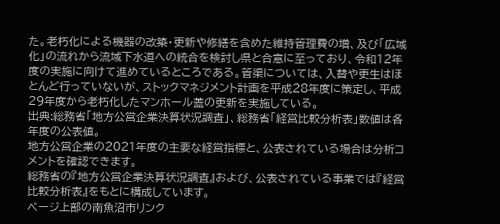た。老朽化による機器の改築・更新や修繕を含めた維持管理費の増、及び「広域化」の流れから流域下水道への統合を検討し県と合意に至っており、令和12年度の実施に向けて進めているところである。管渠については、入替や更生はほとんど行っていないが、ストックマネジメント計画を平成28年度に策定し、平成29年度から老朽化したマンホール蓋の更新を実施している。
出典:総務省「地方公営企業決算状況調査」、総務省「経営比較分析表」数値は各年度の公表値。
地方公営企業の2021年度の主要な経営指標と、公表されている場合は分析コメントを確認できます。
総務省の『地方公営企業決算状況調査』および、公表されている事業では『経営比較分析表』をもとに構成しています。
ページ上部の南魚沼市リンク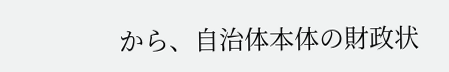から、自治体本体の財政状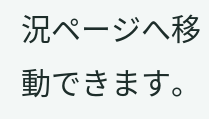況ページへ移動できます。